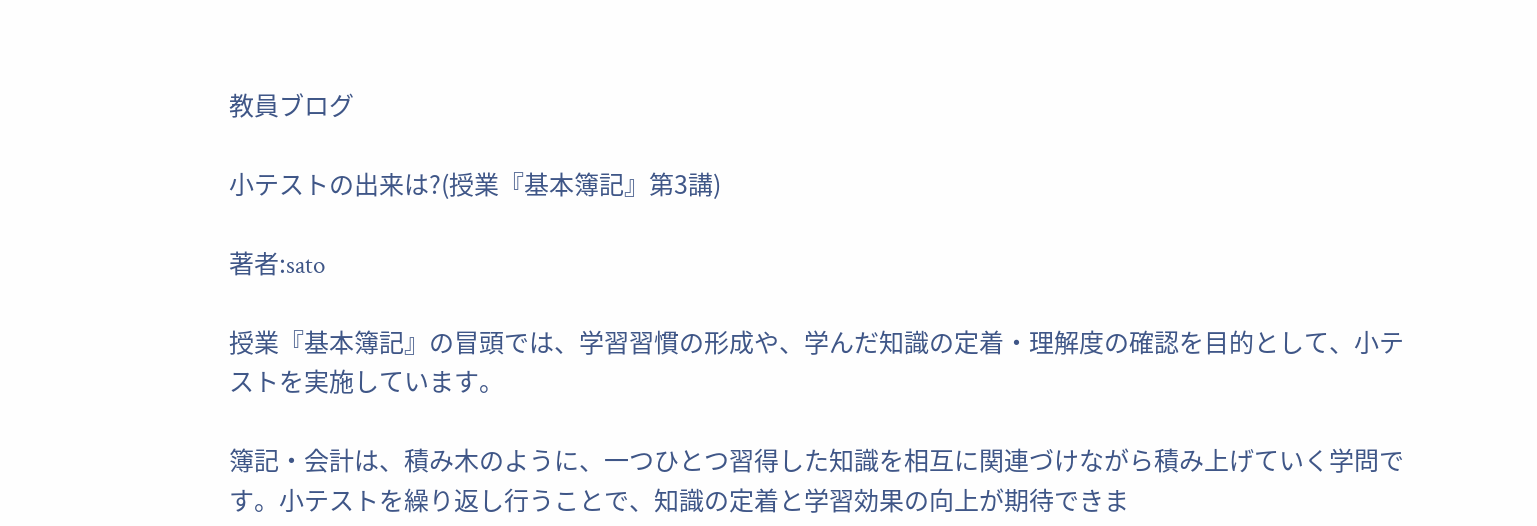教員ブログ

小テストの出来は?(授業『基本簿記』第3講)

著者:sato

授業『基本簿記』の冒頭では、学習習慣の形成や、学んだ知識の定着・理解度の確認を目的として、小テストを実施しています。

簿記・会計は、積み木のように、一つひとつ習得した知識を相互に関連づけながら積み上げていく学問です。小テストを繰り返し行うことで、知識の定着と学習効果の向上が期待できま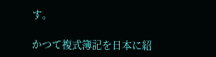す。

かつて複式簿記を日本に紹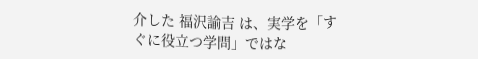介した 福沢諭吉 は、実学を「すぐに役立つ学問」ではな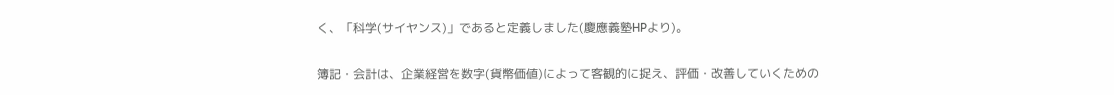く、「科学(サイヤンス)」であると定義しました(慶應義塾HPより)。

簿記・会計は、企業経営を数字(貨幣価値)によって客観的に捉え、評価・改善していくための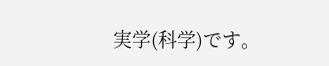実学(科学)です。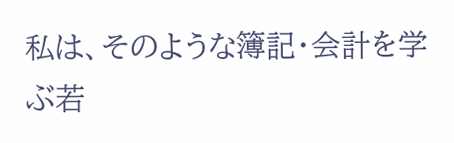私は、そのような簿記・会計を学ぶ若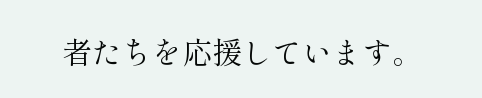者たちを応援しています。